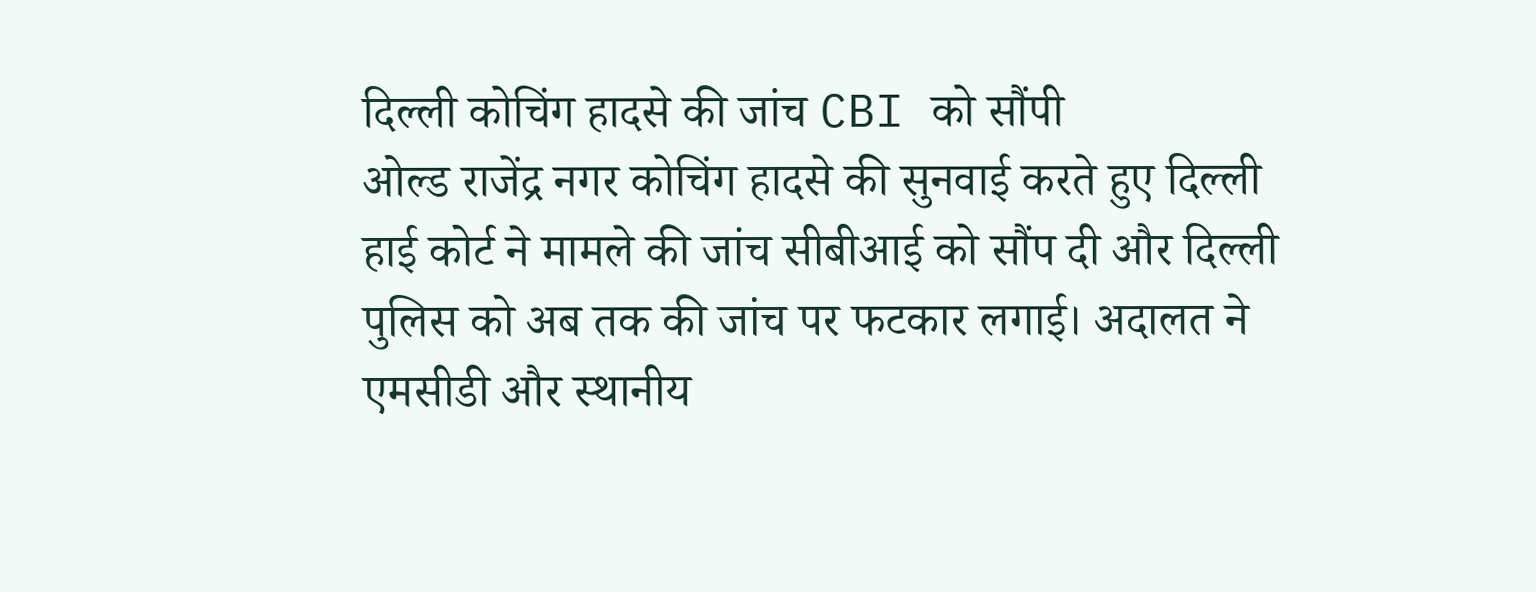दिल्ली कोचिंग हादसे की जांच CBI को सौंपी
ओल्ड राजेंद्र नगर कोचिंग हादसे की सुनवाई करते हुए दिल्ली हाई कोर्ट ने मामले की जांच सीबीआई को सौंप दी और दिल्ली पुलिस को अब तक की जांच पर फटकार लगाई। अदालत ने एमसीडी और स्थानीय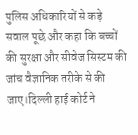पुलिस अधिकारियों से कड़े सवाल पूछे और कहा कि बच्चों की सुरक्षा और सीवेज सिस्टम की जांच वैज्ञानिक तरीके से की जाए।दिल्ली हाई कोर्ट ने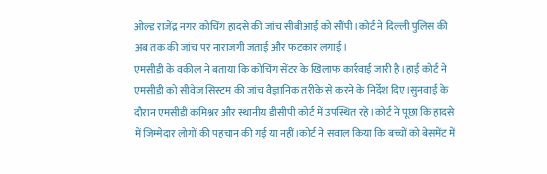ओल्ड राजेंद्र नगर कोचिंग हादसे की जांच सीबीआई को सौंपी।कोर्ट ने दिल्ली पुलिस की अब तक की जांच पर नाराजगी जताई और फटकार लगाई।
एमसीडी के वकील ने बताया कि कोचिंग सेंटर के खिलाफ कार्रवाई जारी है।हाई कोर्ट ने एमसीडी को सीवेज सिस्टम की जांच वैज्ञानिक तरीके से करने के निर्देश दिए।सुनवाई के दौरान एमसीडी कमिश्नर और स्थानीय डीसीपी कोर्ट में उपस्थित रहे।कोर्ट ने पूछा कि हादसे में जिम्मेदार लोगों की पहचान की गई या नहीं।कोर्ट ने सवाल किया कि बच्चों को बेसमेंट में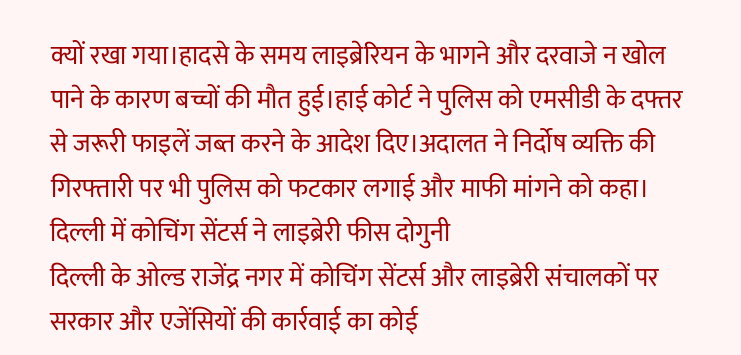क्यों रखा गया।हादसे के समय लाइब्रेरियन के भागने और दरवाजे न खोल पाने के कारण बच्चों की मौत हुई।हाई कोर्ट ने पुलिस को एमसीडी के दफ्तर से जरूरी फाइलें जब्त करने के आदेश दिए।अदालत ने निर्दोष व्यक्ति की गिरफ्तारी पर भी पुलिस को फटकार लगाई और माफी मांगने को कहा।
दिल्ली में कोचिंग सेंटर्स ने लाइब्रेरी फीस दोगुनी
दिल्ली के ओल्ड राजेंद्र नगर में कोचिंग सेंटर्स और लाइब्रेरी संचालकों पर सरकार और एजेंसियों की कार्रवाई का कोई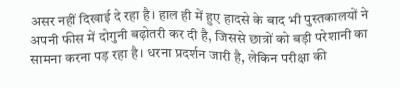असर नहीं दिखाई दे रहा है। हाल ही में हुए हादसे के बाद भी पुस्तकालयों ने अपनी फीस में दोगुनी बढ़ोतरी कर दी है, जिससे छात्रों को बड़ी परेशानी का सामना करना पड़ रहा है। धरना प्रदर्शन जारी है, लेकिन परीक्षा की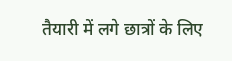तैयारी में लगे छात्रों के लिए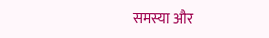समस्या और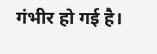गंभीर हो गई है।